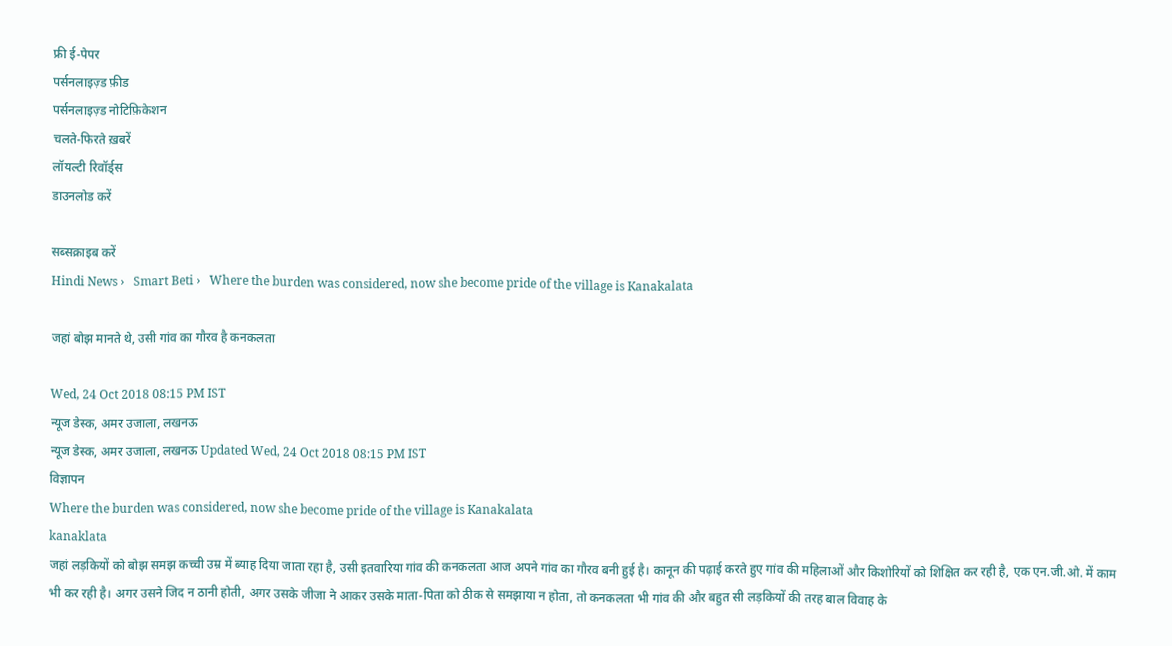फ्री ई-पेपर
पर्सनलाइज़्ड फ़ीड
पर्सनलाइज़्ड नोटिफ़िकेशन
चलते-फिरते ख़बरें
लॉयल्टी रिवॉर्ड्स
डाउनलोड करें

सब्सक्राइब करें
Hindi News ›   Smart Beti ›   Where the burden was considered, now she become pride of the village is Kanakalata

जहां बोझ मानते थे, उसी गांव का गौरव है कनकलता

Wed, 24 Oct 2018 08:15 PM IST
न्यूज डेस्क, अमर उजाला, लखनऊ
न्यूज डेस्क, अमर उजाला, लखनऊ Updated Wed, 24 Oct 2018 08:15 PM IST
विज्ञापन
Where the burden was considered, now she become pride of the village is Kanakalata
kanaklata
जहां लड़कियों को बोझ समझ कच्ची उम्र में ब्याह दिया जाता रहा है, उसी इतवारिया गांव की कनकलता आज अपने गांव का गौरव बनी हुई है। कानून की पढ़ाई करते हुए गांव की महिलाओं और किशोरियों को शिक्षित कर रही है, एक एन.जी.ओ. में काम भी कर रही है। अगर उसने जिद न ठानी होती, अगर उसके जीजा ने आकर उसके माता-पिता को ठीक से समझाया न होता, तो कनकलता भी गांव की और बहुत सी लड़कियों की तरह बाल विवाह के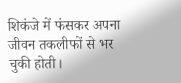शिकंजे में फंसकर अपना जीवन तकलीफों से भर चुकी होती।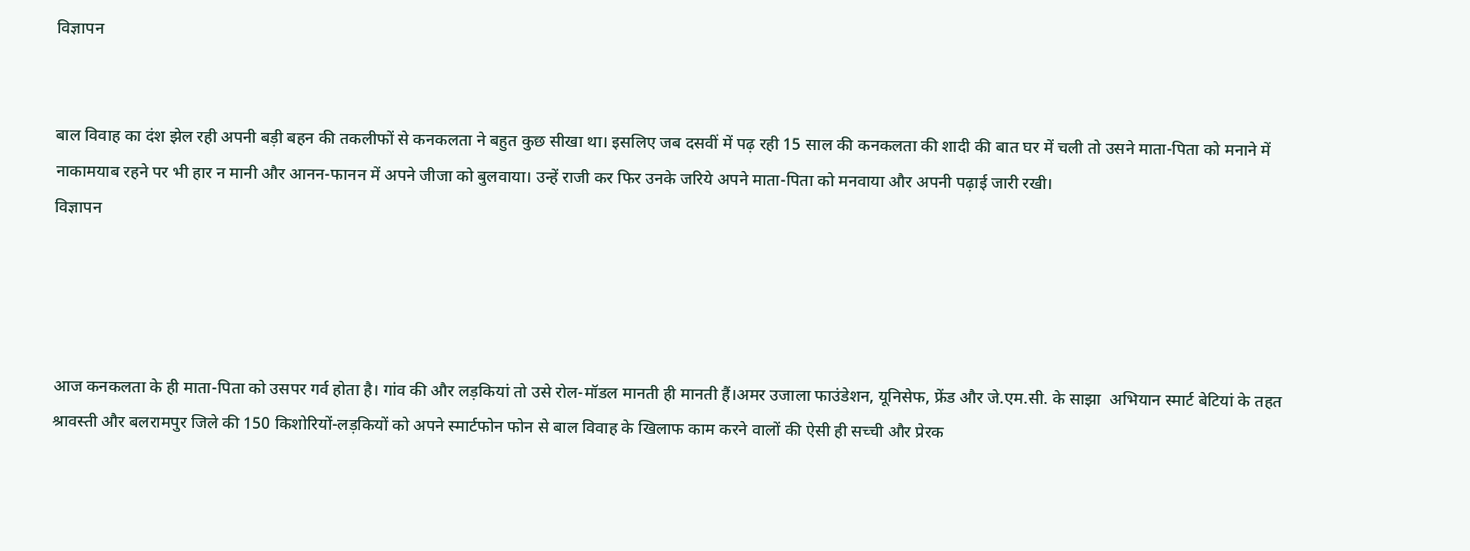विज्ञापन


बाल विवाह का दंश झेल रही अपनी बड़ी बहन की तकलीफों से कनकलता ने बहुत कुछ सीखा था। इसलिए जब दसवीं में पढ़ रही 15 साल की कनकलता की शादी की बात घर में चली तो उसने माता-पिता को मनाने में नाकामयाब रहने पर भी हार न मानी और आनन-फानन में अपने जीजा को बुलवाया। उन्हें राजी कर फिर उनके जरिये अपने माता-पिता को मनवाया और अपनी पढ़ाई जारी रखी।
विज्ञापन




आज कनकलता के ही माता-पिता को उसपर गर्व होता है। गांव की और लड़कियां तो उसे रोल-मॉडल मानती ही मानती हैं।अमर उजाला फाउंडेशन, यूनिसेफ, फ्रेंड और जे.एम.सी. के साझा  अभियान स्मार्ट बेटियां के तहत श्रावस्ती और बलरामपुर जिले की 150 किशोरियों-लड़कियों को अपने स्मार्टफोन फोन से बाल विवाह के खिलाफ काम करने वालों की ऐसी ही सच्ची और प्रेरक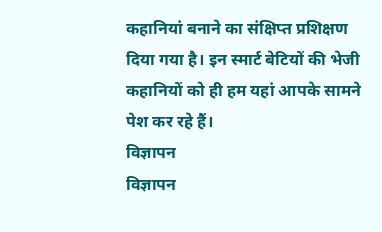कहानियां बनाने का संक्षिप्त प्रशिक्षण दिया गया है। इन स्मार्ट बेटियों की भेजी कहानियों को ही हम यहां आपके सामने पेश कर रहे हैं।
विज्ञापन
विज्ञापन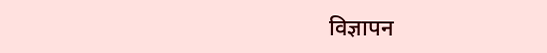विज्ञापन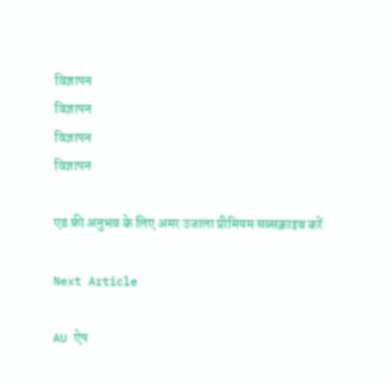विज्ञापन
विज्ञापन
विज्ञापन
विज्ञापन

एड फ्री अनुभव के लिए अमर उजाला प्रीमियम सब्सक्राइब करें

Next Article

AU ऐप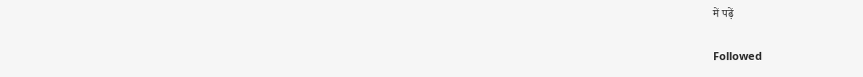में पढ़ें

Followed